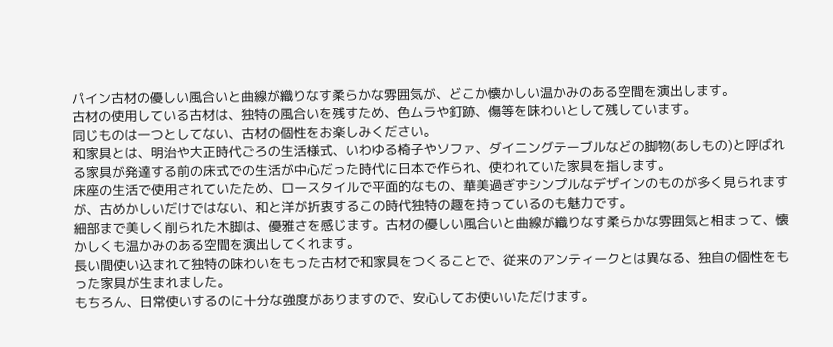パイン古材の優しい風合いと曲線が織りなす柔らかな雰囲気が、どこか懐かしい温かみのある空間を演出します。
古材の使用している古材は、独特の風合いを残すため、色ムラや釘跡、傷等を味わいとして残しています。
同じものは一つとしてない、古材の個性をお楽しみください。
和家具とは、明治や大正時代ごろの生活様式、いわゆる椅子やソファ、ダイニングテーブルなどの脚物(あしもの)と呼ばれる家具が発達する前の床式での生活が中心だった時代に日本で作られ、使われていた家具を指します。
床座の生活で使用されていたため、ロースタイルで平面的なもの、華美過ぎずシンプルなデザインのものが多く見られますが、古めかしいだけではない、和と洋が折衷するこの時代独特の趣を持っているのも魅力です。
細部まで美しく削られた木脚は、優雅さを感じます。古材の優しい風合いと曲線が織りなす柔らかな雰囲気と相まって、懐かしくも温かみのある空間を演出してくれます。
長い間使い込まれて独特の味わいをもった古材で和家具をつくることで、従来のアンティークとは異なる、独自の個性をもった家具が生まれました。
もちろん、日常使いするのに十分な強度がありますので、安心してお使いいただけます。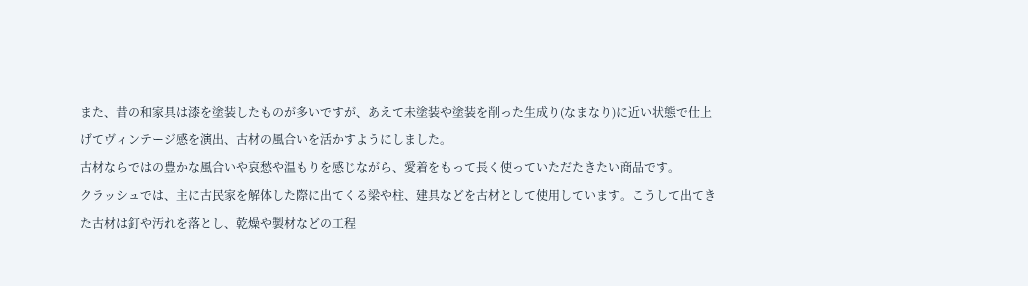また、昔の和家具は漆を塗装したものが多いですが、あえて未塗装や塗装を削った生成り(なまなり)に近い状態で仕上げてヴィンテージ感を演出、古材の風合いを活かすようにしました。
古材ならではの豊かな風合いや哀愁や温もりを感じながら、愛着をもって長く使っていただたきたい商品です。
クラッシュでは、主に古民家を解体した際に出てくる梁や柱、建具などを古材として使用しています。こうして出てきた古材は釘や汚れを落とし、乾燥や製材などの工程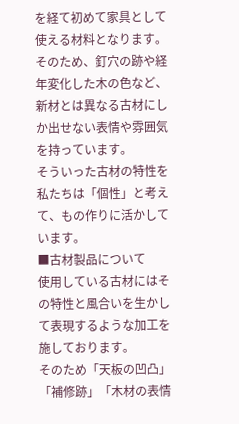を経て初めて家具として使える材料となります。
そのため、釘穴の跡や経年変化した木の色など、新材とは異なる古材にしか出せない表情や雰囲気を持っています。
そういった古材の特性を私たちは「個性」と考えて、もの作りに活かしています。
■古材製品について
使用している古材にはその特性と風合いを生かして表現するような加工を施しております。
そのため「天板の凹凸」「補修跡」「木材の表情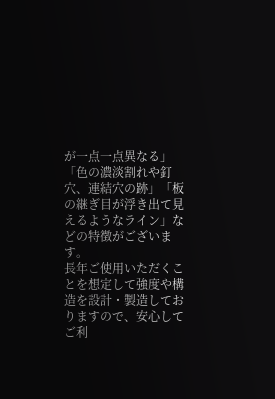が一点一点異なる」「色の濃淡割れや釘穴、連結穴の跡」「板の継ぎ目が浮き出て見えるようなライン」などの特徴がございます。
長年ご使用いただくことを想定して強度や構造を設計・製造しておりますので、安心してご利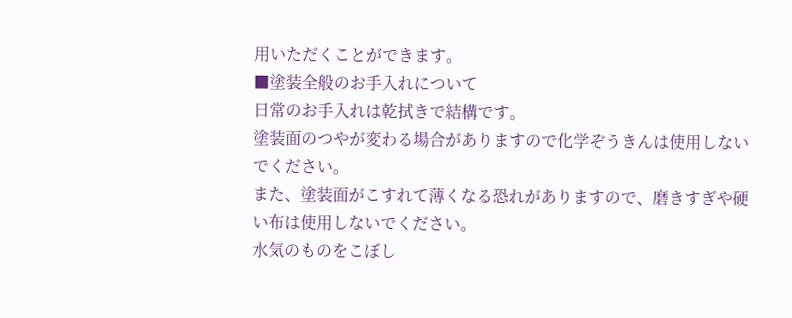用いただくことができます。
■塗装全般のお手入れについて
日常のお手入れは乾拭きで結構です。
塗装面のつやが変わる場合がありますので化学ぞうきんは使用しないでください。
また、塗装面がこすれて薄くなる恐れがありますので、磨きすぎや硬い布は使用しないでください。
水気のものをこぼし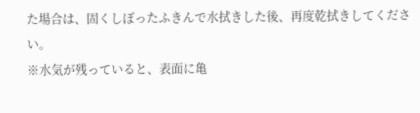た場合は、固くしぼったふきんで水拭きした後、再度乾拭きしてください。
※水気が残っていると、表面に亀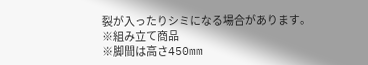裂が入ったりシミになる場合があります。
※組み立て商品
※脚間は高さ450mm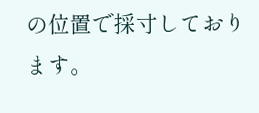の位置で採寸しております。